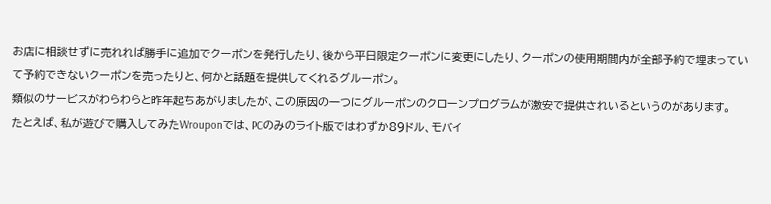お店に相談せずに売れれば勝手に追加でクーポンを発行したり、後から平日限定クーポンに変更にしたり、クーポンの使用期間内が全部予約で埋まっていて予約できないクーポンを売ったりと、何かと話題を提供してくれるグルーポン。
類似のサービスがわらわらと昨年起ちあがりましたが、この原因の一つにグルーポンのクローンプログラムが激安で提供されいるというのがあります。
たとえば、私が遊びで購入してみたWrouponでは、PCのみのライト版ではわずか89ドル、モバイ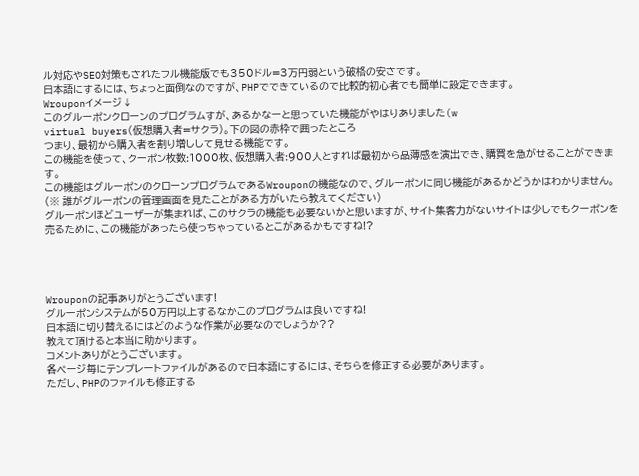ル対応やSEO対策もされたフル機能版でも350ドル=3万円弱という破格の安さです。
日本語にするには、ちょっと面倒なのですが、PHPでできているので比較的初心者でも簡単に設定できます。
Wrouponイメージ↓
このグルーポンクローンのプログラムすが、あるかなーと思っていた機能がやはりありました(w
virtual buyers(仮想購入者=サクラ)。下の図の赤枠で囲ったところ
つまり、最初から購入者を割り増しして見せる機能です。
この機能を使って、クーポン枚数:1000枚、仮想購入者:900人とすれば最初から品薄感を演出でき、購買を急がせることができます。
この機能はグルーポンのクローンプログラムであるWrouponの機能なので、グルーポンに同じ機能があるかどうかはわかりません。
(※ 誰がグルーポンの管理画面を見たことがある方がいたら教えてください)
グルーポンほどユーザーが集まれば、このサクラの機能も必要ないかと思いますが、サイト集客力がないサイトは少しでもクーポンを売るために、この機能があったら使っちゃっているとこがあるかもですね!?




Wrouponの記事ありがとうございます!
グルーポンシステムが50万円以上するなかこのプログラムは良いですね!
日本語に切り替えるにはどのような作業が必要なのでしょうか??
教えて頂けると本当に助かります。
コメントありがとうございます。
各ページ毎にテンプレートファイルがあるので日本語にするには、そちらを修正する必要があります。
ただし、PHPのファイルも修正する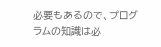必要もあるので、プログラムの知識は必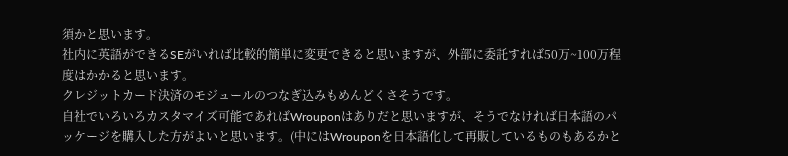須かと思います。
社内に英語ができるSEがいれば比較的簡単に変更できると思いますが、外部に委託すれば50万~100万程度はかかると思います。
クレジットカード決済のモジュールのつなぎ込みもめんどくさそうです。
自社でいろいろカスタマイズ可能であればWrouponはありだと思いますが、そうでなければ日本語のパッケージを購入した方がよいと思います。(中にはWrouponを日本語化して再販しているものもあるかと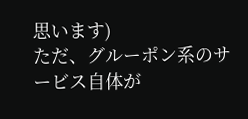思います)
ただ、グルーポン系のサービス自体が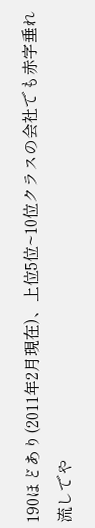190ほどあり(2011年2月現在)、上位5位~10位クラスの会社でも赤字垂れ流しでや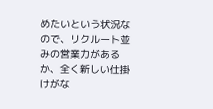めたいという状況なので、リクルート並みの営業力があるか、全く新しい仕掛けがな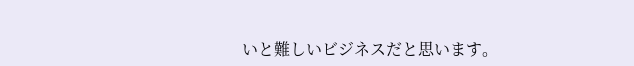いと難しいビジネスだと思います。